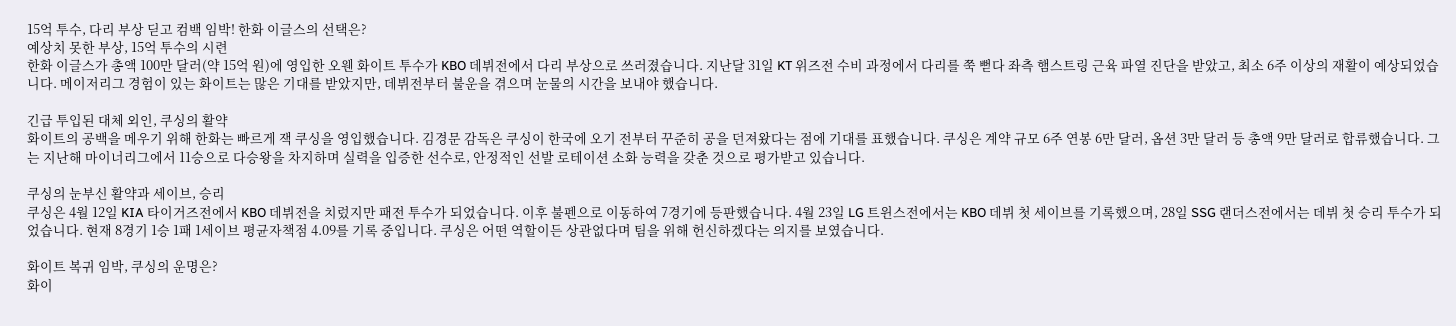15억 투수, 다리 부상 딛고 컴백 임박! 한화 이글스의 선택은?
예상치 못한 부상, 15억 투수의 시련
한화 이글스가 총액 100만 달러(약 15억 원)에 영입한 오웬 화이트 투수가 KBO 데뷔전에서 다리 부상으로 쓰러졌습니다. 지난달 31일 KT 위즈전 수비 과정에서 다리를 쭉 뻗다 좌측 햄스트링 근육 파열 진단을 받았고, 최소 6주 이상의 재활이 예상되었습니다. 메이저리그 경험이 있는 화이트는 많은 기대를 받았지만, 데뷔전부터 불운을 겪으며 눈물의 시간을 보내야 했습니다.

긴급 투입된 대체 외인, 쿠싱의 활약
화이트의 공백을 메우기 위해 한화는 빠르게 잭 쿠싱을 영입했습니다. 김경문 감독은 쿠싱이 한국에 오기 전부터 꾸준히 공을 던져왔다는 점에 기대를 표했습니다. 쿠싱은 계약 규모 6주 연봉 6만 달러, 옵션 3만 달러 등 총액 9만 달러로 합류했습니다. 그는 지난해 마이너리그에서 11승으로 다승왕을 차지하며 실력을 입증한 선수로, 안정적인 선발 로테이션 소화 능력을 갖춘 것으로 평가받고 있습니다.

쿠싱의 눈부신 활약과 세이브, 승리
쿠싱은 4월 12일 KIA 타이거즈전에서 KBO 데뷔전을 치렀지만 패전 투수가 되었습니다. 이후 불펜으로 이동하여 7경기에 등판했습니다. 4월 23일 LG 트윈스전에서는 KBO 데뷔 첫 세이브를 기록했으며, 28일 SSG 랜더스전에서는 데뷔 첫 승리 투수가 되었습니다. 현재 8경기 1승 1패 1세이브 평균자책점 4.09를 기록 중입니다. 쿠싱은 어떤 역할이든 상관없다며 팀을 위해 헌신하겠다는 의지를 보였습니다.

화이트 복귀 임박, 쿠싱의 운명은?
화이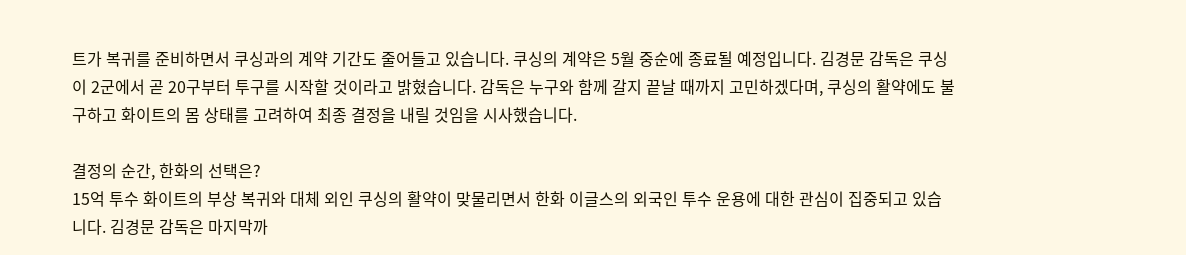트가 복귀를 준비하면서 쿠싱과의 계약 기간도 줄어들고 있습니다. 쿠싱의 계약은 5월 중순에 종료될 예정입니다. 김경문 감독은 쿠싱이 2군에서 곧 20구부터 투구를 시작할 것이라고 밝혔습니다. 감독은 누구와 함께 갈지 끝날 때까지 고민하겠다며, 쿠싱의 활약에도 불구하고 화이트의 몸 상태를 고려하여 최종 결정을 내릴 것임을 시사했습니다.

결정의 순간, 한화의 선택은?
15억 투수 화이트의 부상 복귀와 대체 외인 쿠싱의 활약이 맞물리면서 한화 이글스의 외국인 투수 운용에 대한 관심이 집중되고 있습니다. 김경문 감독은 마지막까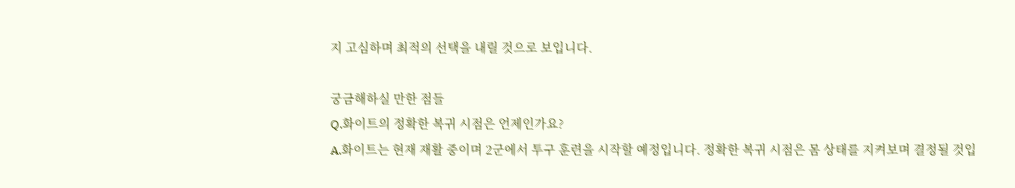지 고심하며 최적의 선택을 내릴 것으로 보입니다.

궁금해하실 만한 점들
Q.화이트의 정확한 복귀 시점은 언제인가요?
A.화이트는 현재 재활 중이며 2군에서 투구 훈련을 시작할 예정입니다. 정확한 복귀 시점은 몸 상태를 지켜보며 결정될 것입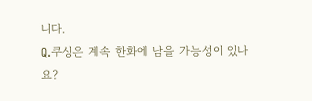니다.
Q.쿠싱은 계속 한화에 남을 가능성이 있나요?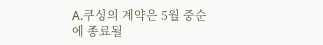A.쿠싱의 계약은 5월 중순에 종료될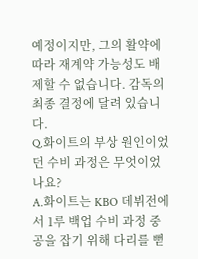예정이지만, 그의 활약에 따라 재계약 가능성도 배제할 수 없습니다. 감독의 최종 결정에 달려 있습니다.
Q.화이트의 부상 원인이었던 수비 과정은 무엇이었나요?
A.화이트는 KBO 데뷔전에서 1루 백업 수비 과정 중 공을 잡기 위해 다리를 뻗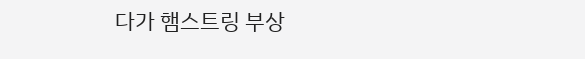다가 햄스트링 부상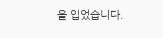을 입었습니다.